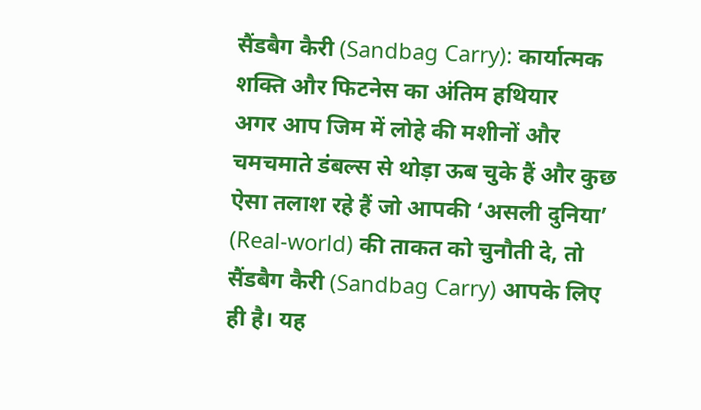सैंडबैग कैरी (Sandbag Carry): कार्यात्मक शक्ति और फिटनेस का अंतिम हथियार
अगर आप जिम में लोहे की मशीनों और चमचमाते डंबल्स से थोड़ा ऊब चुके हैं और कुछ ऐसा तलाश रहे हैं जो आपकी ‘असली दुनिया’ (Real-world) की ताकत को चुनौती दे, तो सैंडबैग कैरी (Sandbag Carry) आपके लिए ही है। यह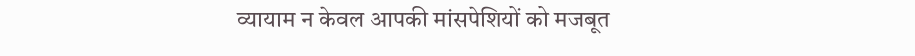व्यायाम न केवल आपकी मांसपेशियों को मजबूत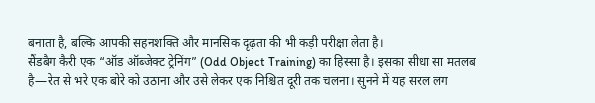बनाता है, बल्कि आपकी सहनशक्ति और मानसिक दृढ़ता की भी कड़ी परीक्षा लेता है।
सैंडबैग कैरी एक “ऑड ऑब्जेक्ट ट्रेनिंग” (Odd Object Training) का हिस्सा है। इसका सीधा सा मतलब है—रेत से भरे एक बोरे को उठाना और उसे लेकर एक निश्चित दूरी तक चलना। सुनने में यह सरल लग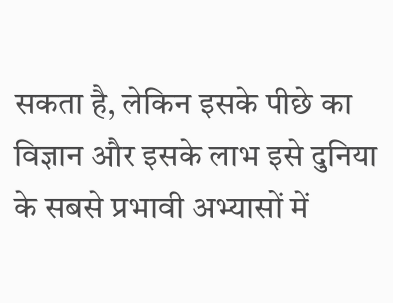सकता है, लेकिन इसके पीछे का विज्ञान और इसके लाभ इसे दुनिया के सबसे प्रभावी अभ्यासों में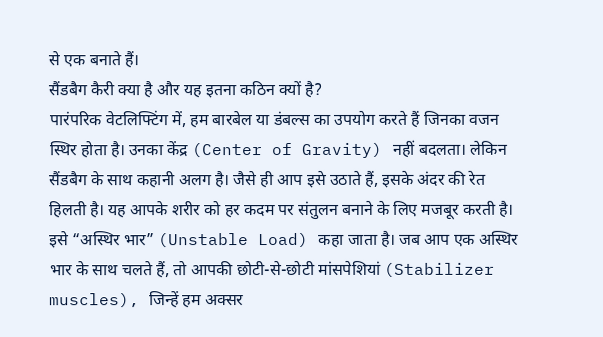से एक बनाते हैं।
सैंडबैग कैरी क्या है और यह इतना कठिन क्यों है?
पारंपरिक वेटलिफ्टिंग में, हम बारबेल या डंबल्स का उपयोग करते हैं जिनका वजन स्थिर होता है। उनका केंद्र (Center of Gravity) नहीं बदलता। लेकिन सैंडबैग के साथ कहानी अलग है। जैसे ही आप इसे उठाते हैं, इसके अंदर की रेत हिलती है। यह आपके शरीर को हर कदम पर संतुलन बनाने के लिए मजबूर करती है।
इसे “अस्थिर भार” (Unstable Load) कहा जाता है। जब आप एक अस्थिर भार के साथ चलते हैं, तो आपकी छोटी-से-छोटी मांसपेशियां (Stabilizer muscles), जिन्हें हम अक्सर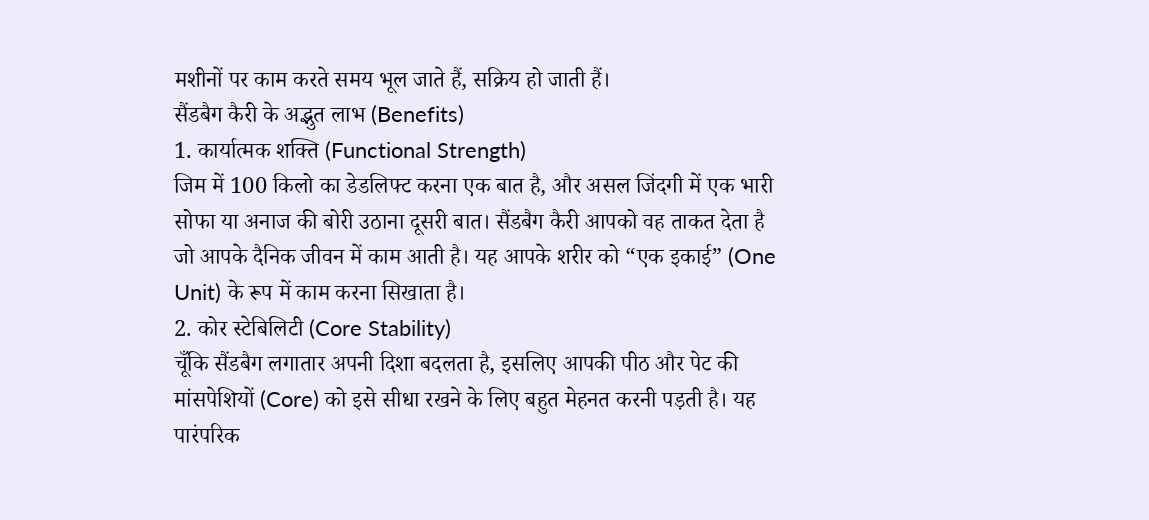मशीनों पर काम करते समय भूल जाते हैं, सक्रिय हो जाती हैं।
सैंडबैग कैरी के अद्भुत लाभ (Benefits)
1. कार्यात्मक शक्ति (Functional Strength)
जिम में 100 किलो का डेडलिफ्ट करना एक बात है, और असल जिंदगी में एक भारी सोफा या अनाज की बोरी उठाना दूसरी बात। सैंडबैग कैरी आपको वह ताकत देता है जो आपके दैनिक जीवन में काम आती है। यह आपके शरीर को “एक इकाई” (One Unit) के रूप में काम करना सिखाता है।
2. कोर स्टेबिलिटी (Core Stability)
चूँकि सैंडबैग लगातार अपनी दिशा बदलता है, इसलिए आपकी पीठ और पेट की मांसपेशियों (Core) को इसे सीधा रखने के लिए बहुत मेहनत करनी पड़ती है। यह पारंपरिक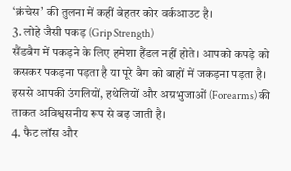‘क्रंचेस’ की तुलना में कहीं बेहतर कोर वर्कआउट है।
3. लोहे जैसी पकड़ (Grip Strength)
सैंडबैग में पकड़ने के लिए हमेशा हैंडल नहीं होते। आपको कपड़े को कसकर पकड़ना पड़ता है या पूरे बैग को बाहों में जकड़ना पड़ता है। इससे आपकी उंगलियों, हथेलियों और अग्रभुजाओं (Forearms) की ताकत अविश्वसनीय रूप से बढ़ जाती है।
4. फैट लॉस और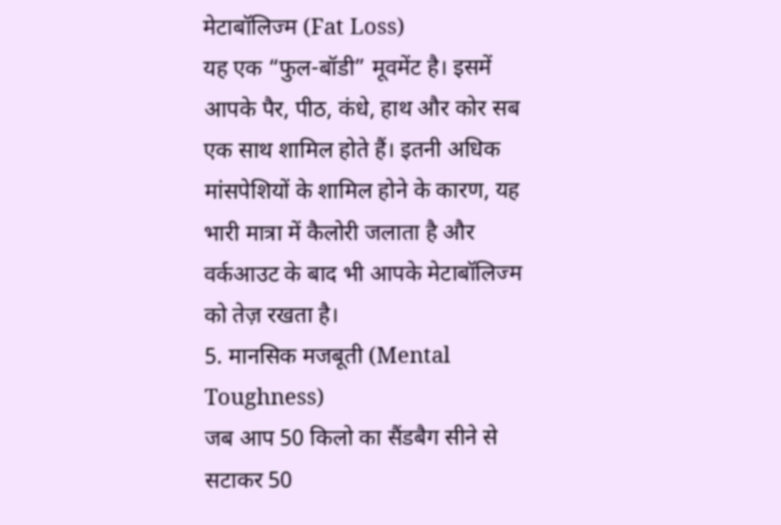मेटाबॉलिज्म (Fat Loss)
यह एक “फुल-बॉडी” मूवमेंट है। इसमें आपके पैर, पीठ, कंधे, हाथ और कोर सब एक साथ शामिल होते हैं। इतनी अधिक मांसपेशियों के शामिल होने के कारण, यह भारी मात्रा में कैलोरी जलाता है और वर्कआउट के बाद भी आपके मेटाबॉलिज्म को तेज़ रखता है।
5. मानसिक मजबूती (Mental Toughness)
जब आप 50 किलो का सैंडबैग सीने से सटाकर 50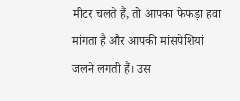मीटर चलते हैं, तो आपका फेफड़ा हवा मांगता है और आपकी मांसपेशियां जलने लगती हैं। उस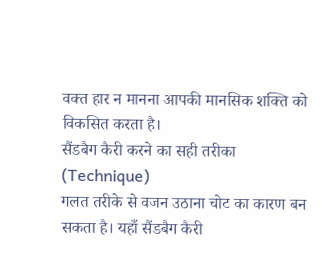वक्त हार न मानना आपकी मानसिक शक्ति को विकसित करता है।
सैंडबैग कैरी करने का सही तरीका (Technique)
गलत तरीके से वजन उठाना चोट का कारण बन सकता है। यहाँ सैंडबैग कैरी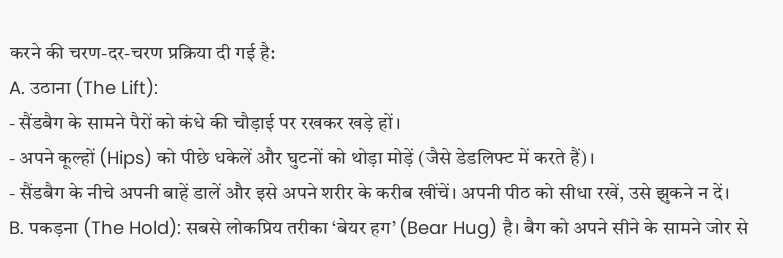करने की चरण-दर-चरण प्रक्रिया दी गई है:
A. उठाना (The Lift):
- सैंडबैग के सामने पैरों को कंधे की चौड़ाई पर रखकर खड़े हों।
- अपने कूल्हों (Hips) को पीछे धकेलें और घुटनों को थोड़ा मोड़ें (जैसे डेडलिफ्ट में करते हैं)।
- सैंडबैग के नीचे अपनी बाहें डालें और इसे अपने शरीर के करीब खींचें। अपनी पीठ को सीधा रखें, उसे झुकने न दें।
B. पकड़ना (The Hold): सबसे लोकप्रिय तरीका ‘बेयर हग’ (Bear Hug) है। बैग को अपने सीने के सामने जोर से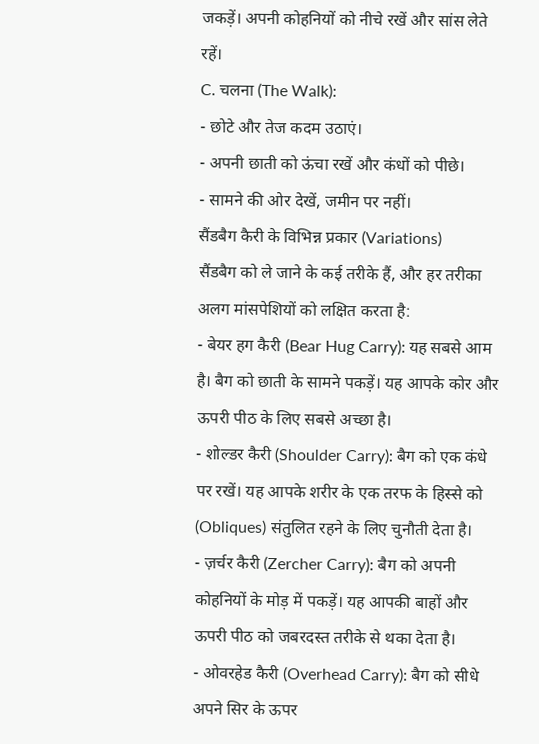जकड़ें। अपनी कोहनियों को नीचे रखें और सांस लेते रहें।
C. चलना (The Walk):
- छोटे और तेज कदम उठाएं।
- अपनी छाती को ऊंचा रखें और कंधों को पीछे।
- सामने की ओर देखें, जमीन पर नहीं।
सैंडबैग कैरी के विभिन्न प्रकार (Variations)
सैंडबैग को ले जाने के कई तरीके हैं, और हर तरीका अलग मांसपेशियों को लक्षित करता है:
- बेयर हग कैरी (Bear Hug Carry): यह सबसे आम है। बैग को छाती के सामने पकड़ें। यह आपके कोर और ऊपरी पीठ के लिए सबसे अच्छा है।
- शोल्डर कैरी (Shoulder Carry): बैग को एक कंधे पर रखें। यह आपके शरीर के एक तरफ के हिस्से को (Obliques) संतुलित रहने के लिए चुनौती देता है।
- ज़र्चर कैरी (Zercher Carry): बैग को अपनी कोहनियों के मोड़ में पकड़ें। यह आपकी बाहों और ऊपरी पीठ को जबरदस्त तरीके से थका देता है।
- ओवरहेड कैरी (Overhead Carry): बैग को सीधे अपने सिर के ऊपर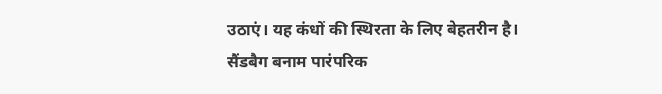उठाएं। यह कंधों की स्थिरता के लिए बेहतरीन है।
सैंडबैग बनाम पारंपरिक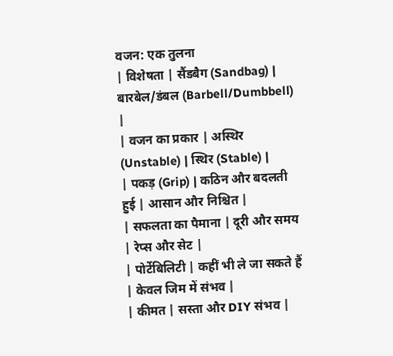वजन: एक तुलना
| विशेषता | सैंडबैग (Sandbag) | बारबेल/डंबल (Barbell/Dumbbell) |
| वजन का प्रकार | अस्थिर (Unstable) | स्थिर (Stable) |
| पकड़ (Grip) | कठिन और बदलती हुई | आसान और निश्चित |
| सफलता का पैमाना | दूरी और समय | रेप्स और सेट |
| पोर्टेबिलिटी | कहीं भी ले जा सकते हैं | केवल जिम में संभव |
| कीमत | सस्ता और DIY संभव |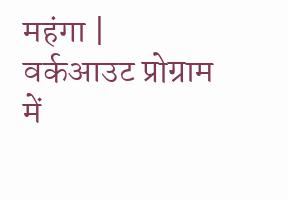महंगा |
वर्कआउट प्रोग्राम में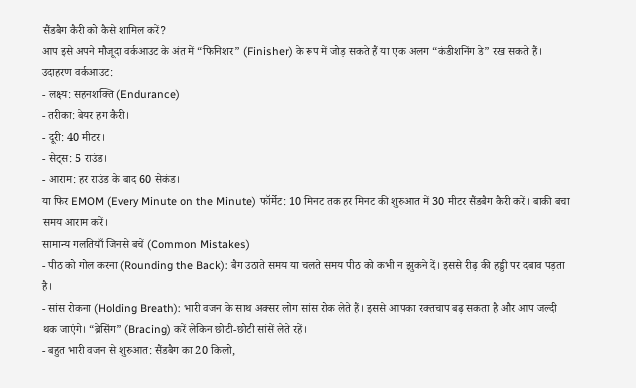सैंडबैग कैरी को कैसे शामिल करें?
आप इसे अपने मौजूदा वर्कआउट के अंत में “फिनिशर” (Finisher) के रूप में जोड़ सकते हैं या एक अलग “कंडीशनिंग डे” रख सकते हैं।
उदाहरण वर्कआउट:
- लक्ष्य: सहनशक्ति (Endurance)
- तरीका: बेयर हग कैरी।
- दूरी: 40 मीटर।
- सेट्स: 5 राउंड।
- आराम: हर राउंड के बाद 60 सेकंड।
या फिर EMOM (Every Minute on the Minute) फॉर्मेट: 10 मिनट तक हर मिनट की शुरुआत में 30 मीटर सैंडबैग कैरी करें। बाकी बचा समय आराम करें।
सामान्य गलतियाँ जिनसे बचें (Common Mistakes)
- पीठ को गोल करना (Rounding the Back): बैग उठाते समय या चलते समय पीठ को कभी न झुकने दें। इससे रीढ़ की हड्डी पर दबाव पड़ता है।
- सांस रोकना (Holding Breath): भारी वजन के साथ अक्सर लोग सांस रोक लेते हैं। इससे आपका रक्तचाप बढ़ सकता है और आप जल्दी थक जाएंगे। “ब्रेसिंग” (Bracing) करें लेकिन छोटी-छोटी सांसें लेते रहें।
- बहुत भारी वजन से शुरुआत: सैंडबैग का 20 किलो,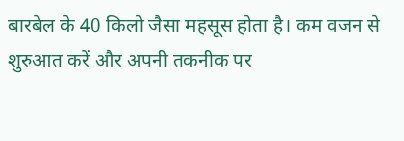बारबेल के 40 किलो जैसा महसूस होता है। कम वजन से शुरुआत करें और अपनी तकनीक पर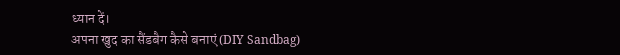ध्यान दें।
अपना खुद का सैंडबैग कैसे बनाएं (DIY Sandbag)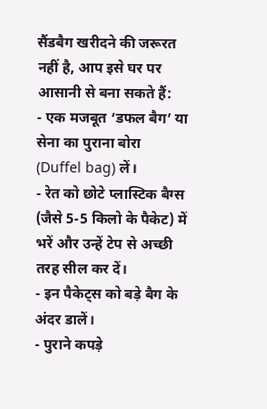सैंडबैग खरीदने की जरूरत नहीं है, आप इसे घर पर आसानी से बना सकते हैं:
- एक मजबूत ‘डफल बैग’ या सेना का पुराना बोरा (Duffel bag) लें।
- रेत को छोटे प्लास्टिक बैग्स (जैसे 5-5 किलो के पैकेट) में भरें और उन्हें टेप से अच्छी तरह सील कर दें।
- इन पैकेट्स को बड़े बैग के अंदर डालें।
- पुराने कपड़े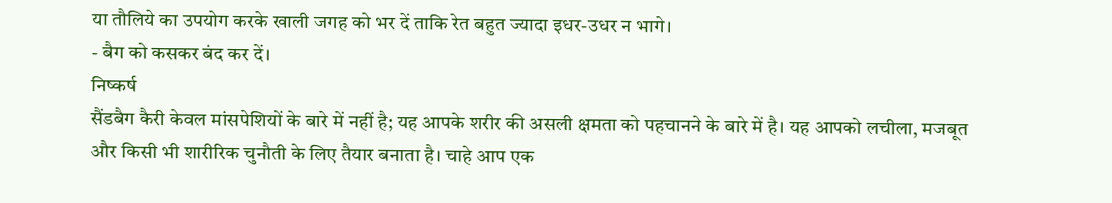या तौलिये का उपयोग करके खाली जगह को भर दें ताकि रेत बहुत ज्यादा इधर-उधर न भागे।
- बैग को कसकर बंद कर दें।
निष्कर्ष
सैंडबैग कैरी केवल मांसपेशियों के बारे में नहीं है; यह आपके शरीर की असली क्षमता को पहचानने के बारे में है। यह आपको लचीला, मजबूत और किसी भी शारीरिक चुनौती के लिए तैयार बनाता है। चाहे आप एक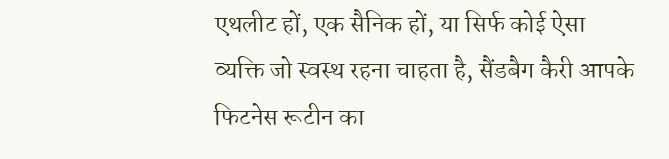एथलीट हों, एक सैनिक हों, या सिर्फ कोई ऐसा व्यक्ति जो स्वस्थ रहना चाहता है, सैंडबैग कैरी आपके फिटनेस रूटीन का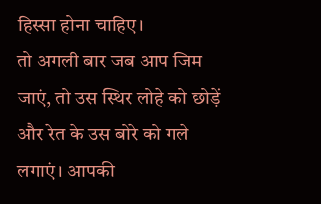हिस्सा होना चाहिए।
तो अगली बार जब आप जिम जाएं, तो उस स्थिर लोहे को छोड़ें और रेत के उस बोरे को गले लगाएं। आपकी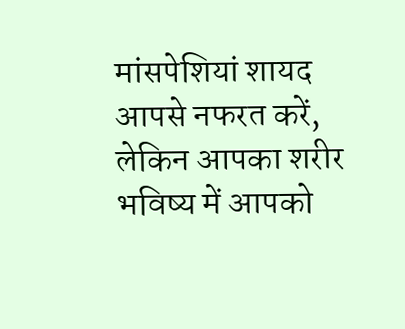मांसपेशियां शायद आपसे नफरत करें, लेकिन आपका शरीर भविष्य में आपको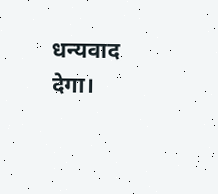धन्यवाद देगा।